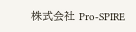株式会社 Pro-SPIRE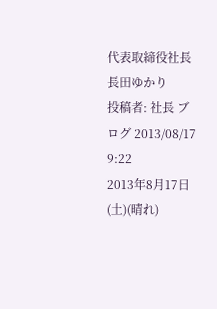代表取締役社長 長田ゆかり
投稿者: 社長 ブログ 2013/08/17 9:22
2013年8月17日(土)(晴れ)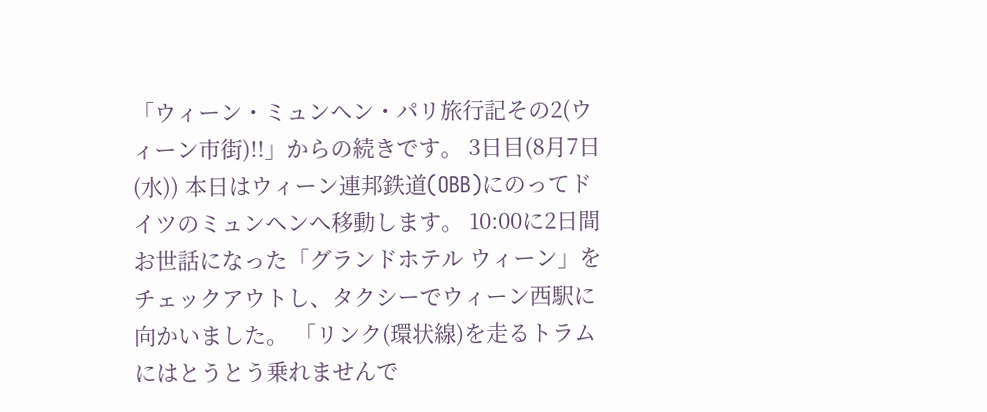「ウィーン・ミュンヘン・パリ旅行記その2(ウィーン市街)!!」からの続きです。 3日目(8月7日(水)) 本日はウィーン連邦鉄道(OBB)にのってドイツのミュンヘンへ移動します。 10:00に2日間お世話になった「グランドホテル ウィーン」をチェックアウトし、タクシーでウィーン西駅に向かいました。 「リンク(環状線)を走るトラムにはとうとう乗れませんで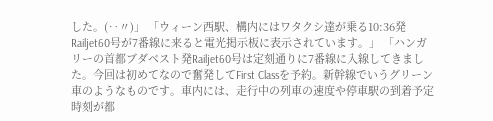した。(‥〃)」 「ウィーン西駅、構内にはワタクシ達が乗る10:36発Railjet60号が7番線に来ると電光掲示板に表示されています。」 「ハンガリーの首都ブダベスト発Railjet60号は定刻通りに7番線に入線してきました。今回は初めてなので奮発してFirst Classを予約。新幹線でいうグリーン車のようなものです。車内には、走行中の列車の速度や停車駅の到着予定時刻が都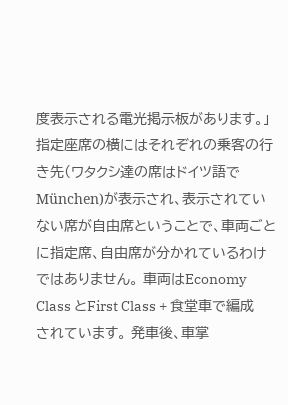度表示される電光掲示板があります。」 指定座席の横にはそれぞれの乗客の行き先(ワタクシ達の席はドイツ語でMünchen)が表示され、表示されていない席が自由席ということで、車両ごとに指定席、自由席が分かれているわけではありません。 車両はEconomy Class とFirst Class + 食堂車で編成されています。 発車後、車掌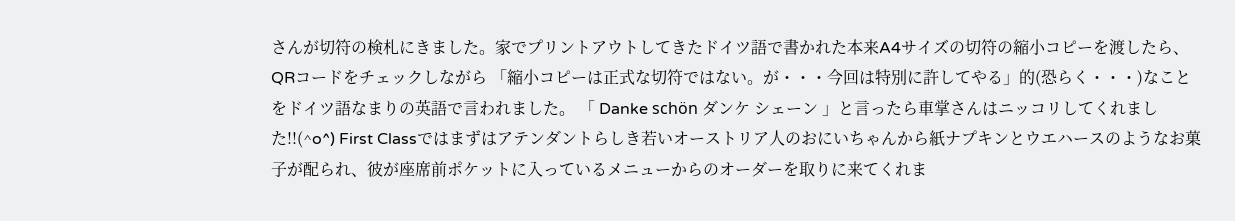さんが切符の検札にきました。家でプリントアウトしてきたドイツ語で書かれた本来A4サイズの切符の縮小コピーを渡したら、QRコードをチェックしながら 「縮小コピーは正式な切符ではない。が・・・今回は特別に許してやる」的(恐らく・・・)なことをドイツ語なまりの英語で言われました。 「 Danke schön ダンケ シェーン 」と言ったら車掌さんはニッコリしてくれました!!(^o^) First Classではまずはアテンダントらしき若いオーストリア人のおにいちゃんから紙ナプキンとウエハースのようなお菓子が配られ、彼が座席前ポケットに入っているメニューからのオーダーを取りに来てくれま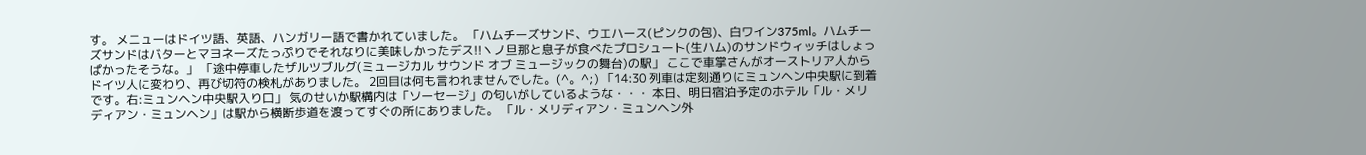す。 メニューはドイツ語、英語、ハンガリー語で書かれていました。 「ハムチーズサンド、ウエハース(ピンクの包)、白ワイン375ml。ハムチーズサンドはバターとマヨネーズたっぷりでそれなりに美味しかったデス!!ヽノ旦那と息子が食べたプロシュート(生ハム)のサンドウィッチはしょっぱかったそうな。」 「途中停車したザルツブルグ(ミュージカル サウンド オブ ミュージックの舞台)の駅」 ここで車掌さんがオーストリア人からドイツ人に変わり、再び切符の検札がありました。 2回目は何も言われませんでした。(^。^;) 「14:30 列車は定刻通りにミュンヘン中央駅に到着です。右:ミュンヘン中央駅入り口」 気のせいか駅構内は「ソーセージ」の匂いがしているような・・・ 本日、明日宿泊予定のホテル「ル・メリディアン・ミュンヘン」は駅から横断歩道を渡ってすぐの所にありました。 「ル・メリディアン・ミュンヘン外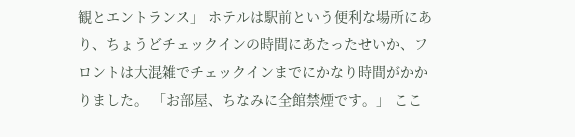観とエントランス」 ホテルは駅前という便利な場所にあり、ちょうどチェックインの時間にあたったせいか、フロントは大混雑でチェックインまでにかなり時間がかかりました。 「お部屋、ちなみに全館禁煙です。」 ここ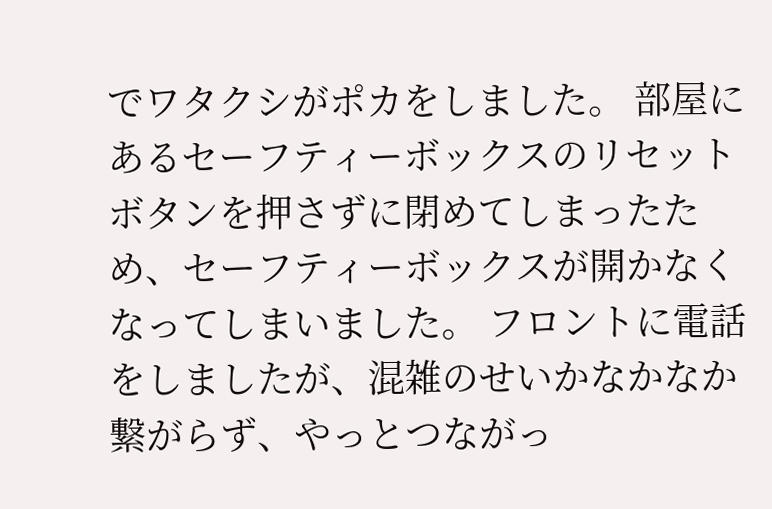でワタクシがポカをしました。 部屋にあるセーフティーボックスのリセットボタンを押さずに閉めてしまったため、セーフティーボックスが開かなくなってしまいました。 フロントに電話をしましたが、混雑のせいかなかなか繋がらず、やっとつながっ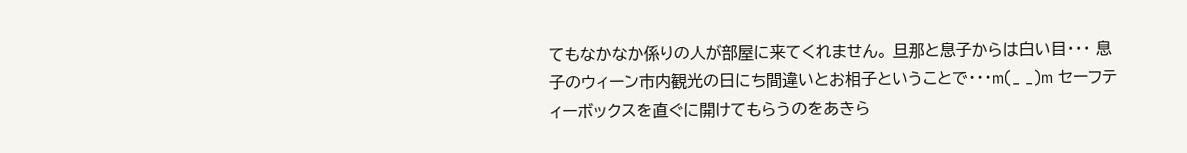てもなかなか係りの人が部屋に来てくれません。 旦那と息子からは白い目・・・ 息子のウィーン市内観光の日にち間違いとお相子ということで・・・m(_ _)m セーフティーボックスを直ぐに開けてもらうのをあきら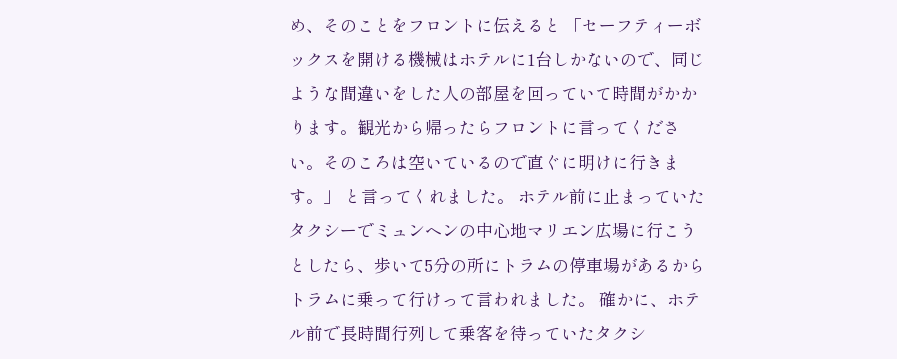め、そのことをフロントに伝えると 「セーフティーボックスを開ける機械はホテルに1台しかないので、同じような間違いをした人の部屋を回っていて時間がかかります。観光から帰ったらフロントに言ってください。そのころは空いているので直ぐに明けに行きます。」 と言ってくれました。 ホテル前に止まっていたタクシーでミュンヘンの中心地マリエン広場に行こうとしたら、歩いて5分の所にトラムの停車場があるからトラムに乗って行けって言われました。 確かに、ホテル前で長時間行列して乗客を待っていたタクシ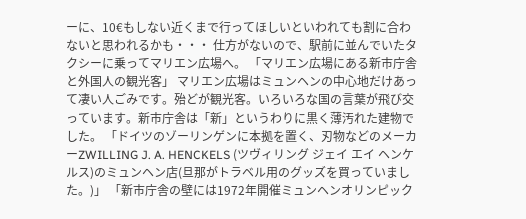ーに、10€もしない近くまで行ってほしいといわれても割に合わないと思われるかも・・・ 仕方がないので、駅前に並んでいたタクシーに乗ってマリエン広場へ。 「マリエン広場にある新市庁舎と外国人の観光客」 マリエン広場はミュンヘンの中心地だけあって凄い人ごみです。殆どが観光客。いろいろな国の言葉が飛び交っています。新市庁舎は「新」というわりに黒く薄汚れた建物でした。 「ドイツのゾーリンゲンに本拠を置く、刃物などのメーカーZWILLING J. A. HENCKELS (ツヴィリング ジェイ エイ ヘンケルス)のミュンヘン店(旦那がトラベル用のグッズを買っていました。)」 「新市庁舎の壁には1972年開催ミュンヘンオリンピック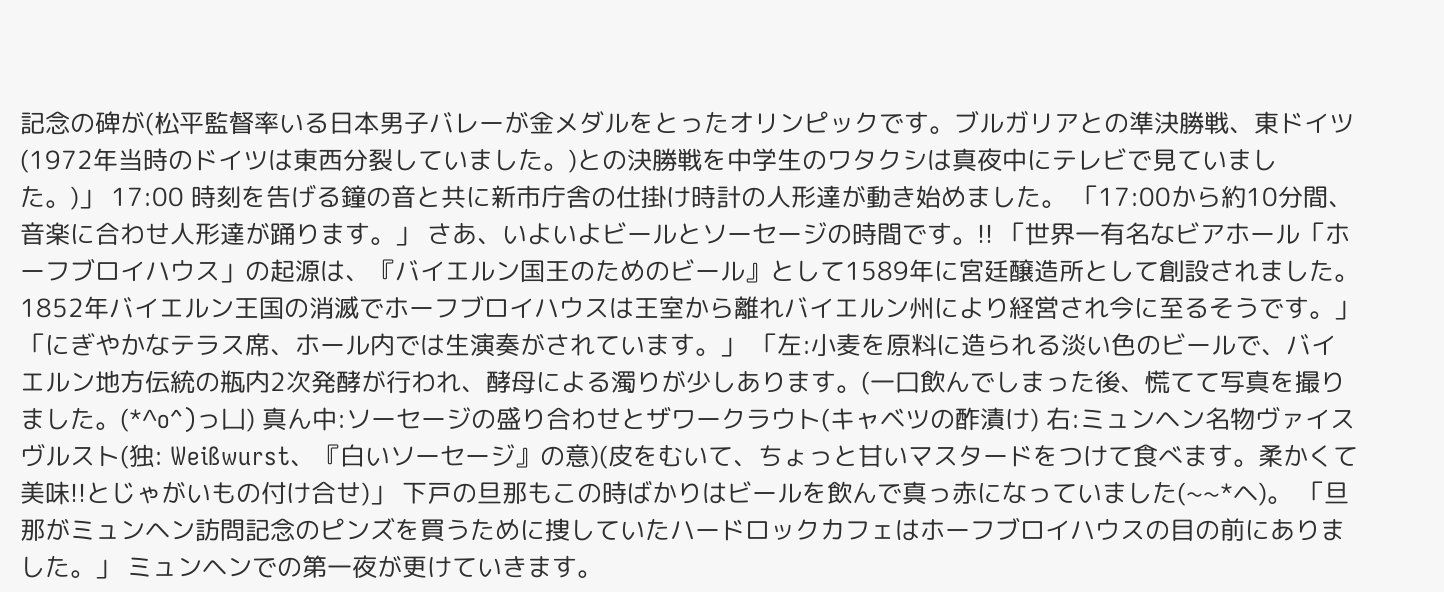記念の碑が(松平監督率いる日本男子バレーが金メダルをとったオリンピックです。ブルガリアとの準決勝戦、東ドイツ(1972年当時のドイツは東西分裂していました。)との決勝戦を中学生のワタクシは真夜中にテレビで見ていました。)」 17:00 時刻を告げる鐘の音と共に新市庁舎の仕掛け時計の人形達が動き始めました。 「17:00から約10分間、音楽に合わせ人形達が踊ります。」 さあ、いよいよビールとソーセージの時間です。!! 「世界一有名なビアホール「ホーフブロイハウス」の起源は、『バイエルン国王のためのビール』として1589年に宮廷醸造所として創設されました。1852年バイエルン王国の消滅でホーフブロイハウスは王室から離れバイエルン州により経営され今に至るそうです。」 「にぎやかなテラス席、ホール内では生演奏がされています。」 「左:小麦を原料に造られる淡い色のビールで、バイエルン地方伝統の瓶内2次発酵が行われ、酵母による濁りが少しあります。(一口飲んでしまった後、慌てて写真を撮りました。(*^o^)っ凵) 真ん中:ソーセージの盛り合わせとザワークラウト(キャベツの酢漬け) 右:ミュンヘン名物ヴァイスヴルスト(独: Weißwurst、『白いソーセージ』の意)(皮をむいて、ちょっと甘いマスタードをつけて食べます。柔かくて美味!!とじゃがいもの付け合せ)」 下戸の旦那もこの時ばかりはビールを飲んで真っ赤になっていました(~~*ヘ)。 「旦那がミュンヘン訪問記念のピンズを買うために捜していたハードロックカフェはホーフブロイハウスの目の前にありました。」 ミュンヘンでの第一夜が更けていきます。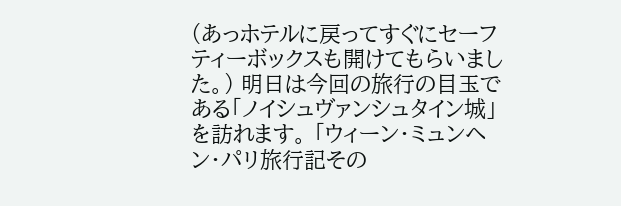(あっホテルに戻ってすぐにセーフティーボックスも開けてもらいました。) 明日は今回の旅行の目玉である「ノイシュヴァンシュタイン城」を訪れます。 「ウィーン・ミュンヘン・パリ旅行記その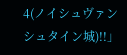4(ノイシュヴァンシュタイン城)!!」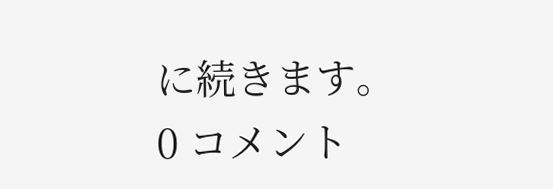に続きます。
0 コメント